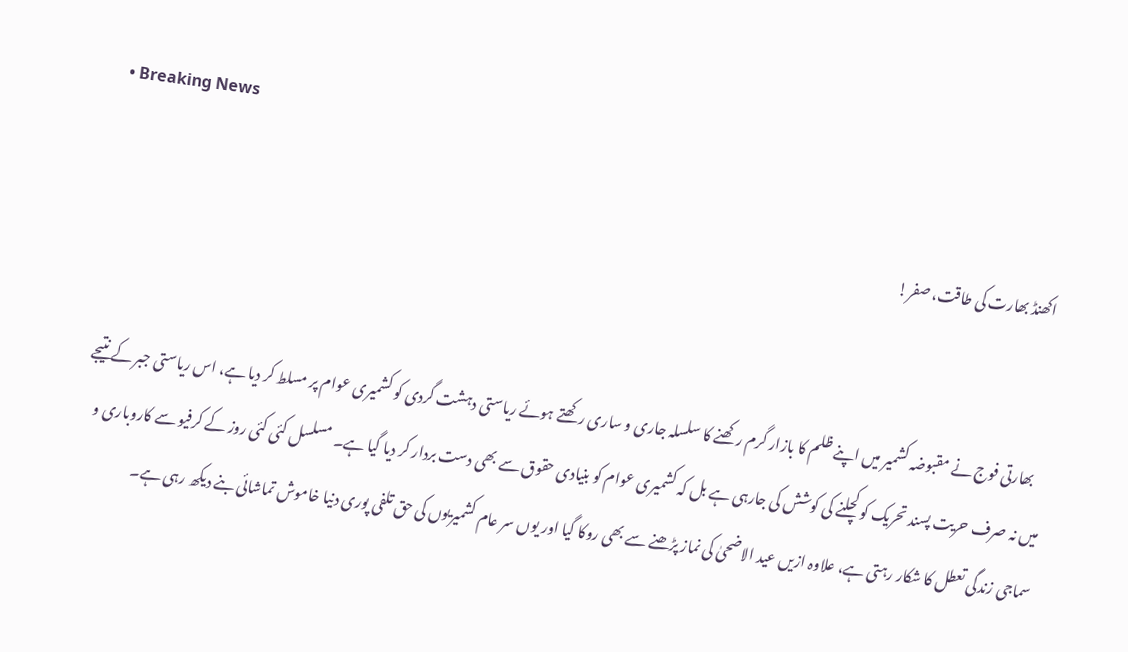• Breaking News

    اکھنڈ بھارت کی طاقت، صفر!


    بھارتی فوج نے مقبوضہ کشمیر میں اپنے ظلم کا بازار گرم رکھنے کا سلسلہ جاری و ساری رکھتے ہوئے ریاستی دہشت گردی کو کشمیری عوام پر مسلط کر دیا ہے، اس ریاستی جبر کے نتیجے میں نہ صرف حریت پسند تحریک کو کچلنے کی کوشش کی جارہی ہے بل کہ کشمیری عوام کو بنیادی حقوق سے بھی دست بردار کر دیا گیا ہے۔ مسلسل کئی کئی روز کے کرفیو سے کاروباری و سماجی زندگی تعطل کا شکار رہتی ہے، علاوہ ازیں عید الاضحیٰ کی نماز پڑھنے سے بھی روکا گیا اور یوں سر عام کشمیریوں کی حق تلفی پوری دنیا خاموش تماشائی بنے دیکھ رہی ہے۔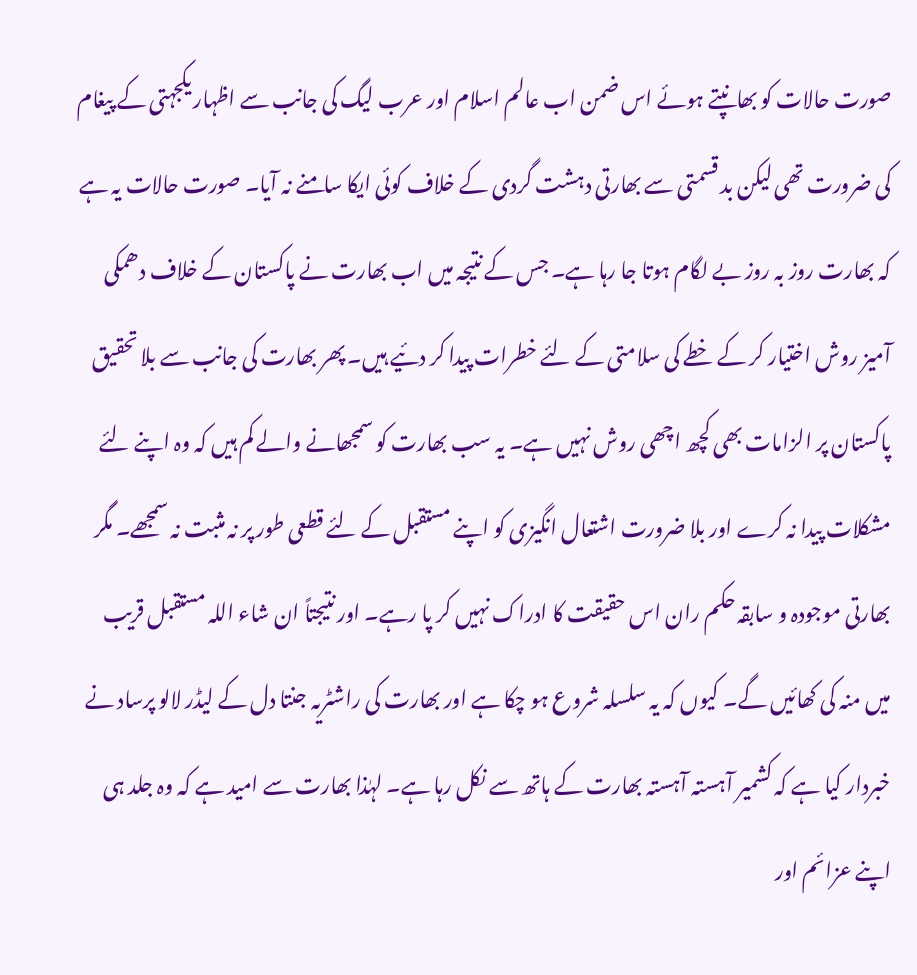صورت حالات کو بھانپتے ہوئے اس ضمن اب عالم اسلام اور عرب لیگ کی جانب سے اظہار یکجہتی کے پیغام کی ضرورت تھی لیکن بد قسمتی سے بھارتی دہشت گردی کے خلاف کوئی ایکا سامنے نہ آیا۔ صورت حالات یہ ہے کہ بھارت روز بہ روز بے لگام ہوتا جا رہا ہے۔ جس کے نتیجہ میں اب بھارت نے پاکستان کے خلاف دھمکی آمیز روش اختیار کر کے خطے کی سلامتی کے لئے خطرات پیدا کر دئیے ہیں۔ پھر بھارت کی جانب سے بلا تحقیق پاکستان پر الزامات بھی کچھ اچھی روش نہیں ہے۔ یہ سب بھارت کو سمجھانے والے کم ہیں کہ وہ اپنے لئے مشکلات پیدا نہ کرے اور بلا ضرورت اشتعال انگیزی کو اپنے مستقبل کے لئے قطعی طور پر نہ مثبت نہ سمجھے۔ مگر بھارتی موجودہ و سابقہ حکم ران اس حقیقت کا ادراک نہیں کر پا رہے۔ اور نتیجتاً ان شاء اللہ مستقبل قریب میں منہ کی کھائیں گے۔ کیوں کہ یہ سلسلہ شروع ہو چکا ہے اور بھارت کی راشٹریہ جنتا دل کے لیڈر لالو پرساد نے خبردار کیا ہے کہ کشمیر آہستہ آہستہ بھارت کے ہاتھ سے نکل رہا ہے۔ لہٰذا بھارت سے امید ہے کہ وہ جلد ہی اپنے عزائم اور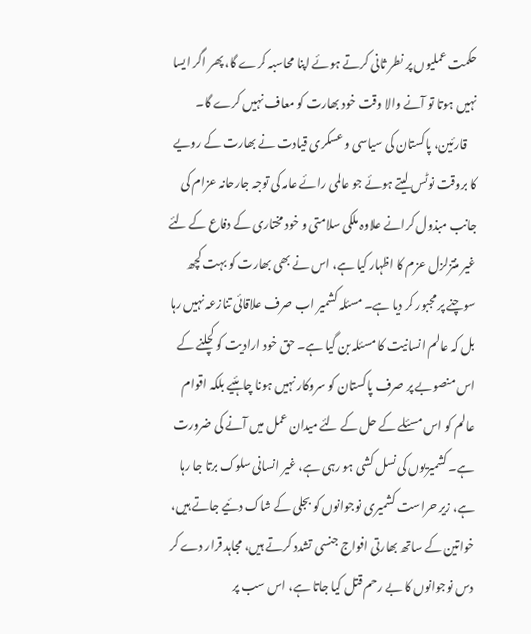حکمت عملیوں پر نطر ثانی کرتے ہوئے اپنا محاسبہ کرے گا، پھر اگر ایسا نہیں ہوتا تو آنے والا وقت خود بھارت کو معاف نہیں کرے گا۔
    قارئین، پاکستان کی سیاسی و عسکری قیادت نے بھارت کے رویے کا بروقت نوٹس لیتے ہوئے جو عالمی رائے عامہ کی توجہ جارحانہ عزام کی جانب مبذول کرانے علاوہ ملکی سلامتی و خود مختاری کے دفاع کے لئے غیر منتزلزل عزم کا اظہار کیا ہے، اس نے بھی بھارت کو بہت کچھ سوچنے پر مجبور کر دیا ہے۔ مسئلہ کشمیر اب صرف علاقائی تنازعہ نہیں رہا بل کہ عالم انسانیت کا مسئلہ بن گیا ہے۔ حق خود ارادیت کو کچلنے کے اس منصوبے پر صرف پاکستان کو سروکار نہیں ہونا چاہئیے بلکہ اقوام عالم کو اس مسئلے کے حل کے لئے میدان عمل میں آنے کی ضرورت ہے۔ کشمیریوں کی نسل کشی ہو رہی ہے، غیر انسانی سلوک برتا جا رہا ہے، زیر حراست کشمیری نوجوانوں کو بجلی کے شاک دئیے جاتے ہیں، خواتین کے ساتھ بھارتی افواج جنسی تشدد کرتے ہیں، مجاہد قرار دے کر دس نوجوانوں کا بے رحم قتل کیا جاتا ہے، اس سب پر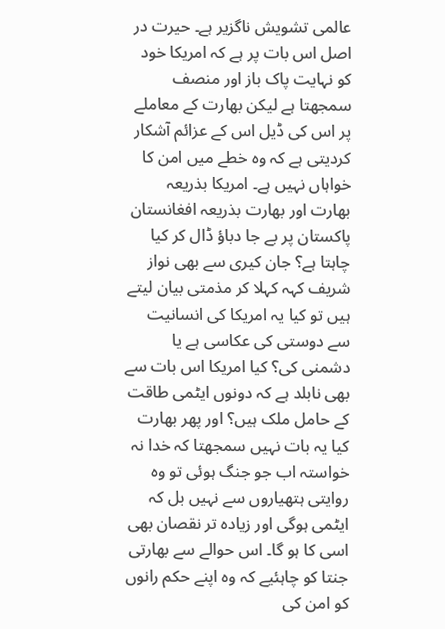عالمی تشویش ناگزیر ہے۔ حیرت در اصل اس بات پر ہے کہ امریکا خود کو نہایت پاک باز اور منصف سمجھتا ہے لیکن بھارت کے معاملے پر اس کی ڈیل اس کے عزائم آشکار کردیتی ہے کہ وہ خطے میں امن کا خواہاں نہیں ہے۔ امریکا بذریعہ بھارت اور بھارت بذریعہ افغانستان پاکستان پر بے جا دباؤ ڈال کر کیا چاہتا ہے؟ جان کیری سے بھی نواز شریف کہہ کہلا کر مذمتی بیان لیتے ہیں تو کیا یہ امریکا کی انسانیت سے دوستی کی عکاسی ہے یا دشمنی کی؟ کیا امریکا اس بات سے بھی نابلد ہے کہ دونوں ایٹمی طاقت کے حامل ملک ہیں؟ اور پھر بھارت کیا یہ بات نہیں سمجھتا کہ خدا نہ خواستہ اب جو جنگ ہوئی تو وہ روایتی ہتھیاروں سے نہیں بل کہ ایٹمی ہوگی اور زیادہ تر نقصان بھی اسی کا ہو گا۔ اس حوالے سے بھارتی جنتا کو چاہئیے کہ وہ اپنے حکم رانوں کو امن کی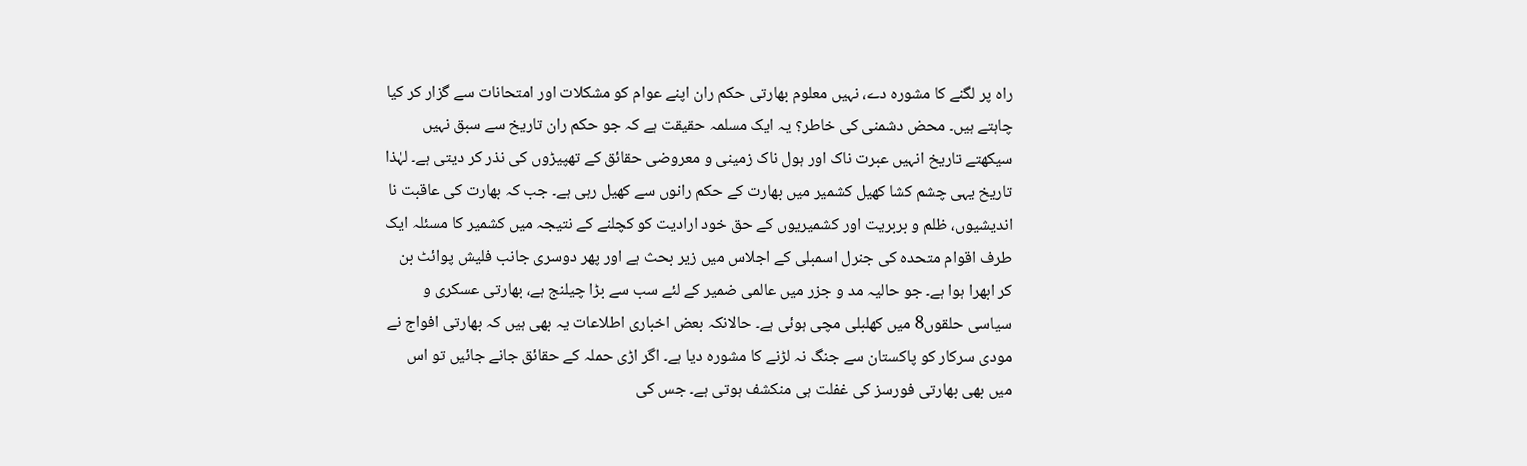راہ پر لگنے کا مشورہ دے، نہیں معلوم بھارتی حکم ران اپنے عوام کو مشکلات اور امتحانات سے گزار کر کیا چاہتے ہیں۔ محض دشمنی کی خاطر؟ یہ ایک مسلمہ حقیقت ہے کہ جو حکم ران تاریخ سے سبق نہیں سیکھتے تاریخ انہیں عبرت ناک اور ہول ناک زمینی و معروضی حقائق کے تھپیڑوں کی نذر کر دیتی ہے۔ لہٰذا تاریخ یہی چشم کشا کھیل کشمیر میں بھارت کے حکم رانوں سے کھیل رہی ہے۔ جب کہ بھارت کی عاقبت نا اندیشیوں، ظلم و بربریت اور کشمیریوں کے حق خود ارادیت کو کچلنے کے نتیجہ میں کشمیر کا مسئلہ ایک طرف اقوام متحدہ کی جنرل اسمبلی کے اجلاس میں زیر بحث ہے اور پھر دوسری جانب فلیش پوائٹ بن کر ابھرا ہوا ہے۔ جو حالیہ مد و جزر میں عالمی ضمیر کے لئے سب سے بڑا چیلنج ہے، بھارتی عسکری و سیاسی حلقوں8 میں کھلبلی مچی ہوئی ہے۔ حالانکہ بعض اخباری اطلاعات یہ بھی ہیں کہ بھارتی افواج نے مودی سرکار کو پاکستان سے جنگ نہ لڑنے کا مشورہ دیا ہے۔ اگر اڑی حملہ کے حقائق جانے جائیں تو اس میں بھی بھارتی فورسز کی غفلت ہی منکشف ہوتی ہے۔ جس کی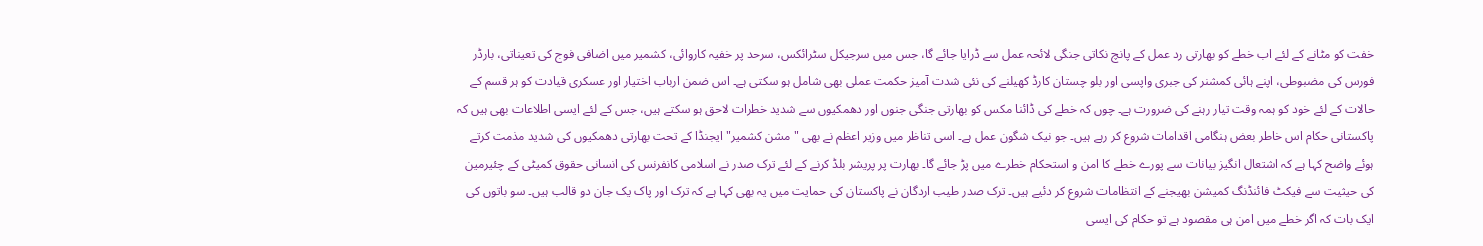خفت کو مٹانے کے لئے اب خطے کو بھارتی رد عمل کے پانچ نکاتی جنگی لائحہ عمل سے ڈرایا جائے گا، جس میں سرجیکل سٹرائکس، سرحد پر خفیہ کاروائی، کشمیر میں اضافی فوج کی تعیناتی، بارڈر فورس کی مضبوطی، اپنے ہائی کمشنر کی جبری واپسی اور بلو چستان کارڈ کھیلنے کی نئی شدت آمیز حکمت عملی بھی شامل ہو سکتی ہے۔ اس ضمن ارباب اختیار اور عسکری قیادت کو ہر قسم کے حالات کے لئے خود کو ہمہ وقت تیار رہنے کی ضرورت ہے۔ چوں کہ خطے کی ڈائنا مکس کو بھارتی جنگی جنوں اور دھمکیوں سے شدید خطرات لاحق ہو سکتے ہیں، جس کے لئے ایسی اطلاعات بھی ہیں کہ پاکستانی حکام اس خاطر بعض ہنگامی اقدامات شروع کر رہے ہیں۔ جو نیک شگون عمل ہے۔ اسی تناظر میں وزیر اعظم نے بھی "مشن کشمیر" ایجنڈا کے تحت بھارتی دھمکیوں کی شدید مذمت کرتے ہوئے واضح کہا ہے کہ اشتعال انگیز بیانات سے پورے خطے کا امن و استحکام خطرے میں پڑ جائے گا۔ بھارت پر پریشر بلڈ کرنے کے لئے ترک صدر نے اسلامی کانفرنس کی انسانی حقوق کمیٹی کے چئیرمین کی حیثیت سے فیکٹ فائنڈنگ کمیشن بھیجنے کے انتظامات شروع کر دئیے ہیں۔ ترک صدر طیب اردگان نے پاکستان کی حمایت میں یہ بھی کہا ہے کہ ترک اور پاک یک جان دو قالب ہیں۔ سو باتوں کی ایک بات کہ اگر خطے میں امن ہی مقصود ہے تو حکام کی ایسی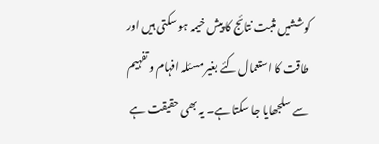کوششیں مثبت نتائج کا پیش خیمہ ہو سکتی ہیں اور طاقت کا استعمال کئے بغیر مسئلہ افہام و تفہیم سے سلجھایا جا سکتا ہے۔ یہ بھی حقیقت ہے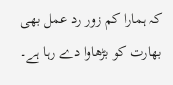کہ ہمارا کم زور رد عمل بھی بھارت کو بڑھاوا دے رہا ہے۔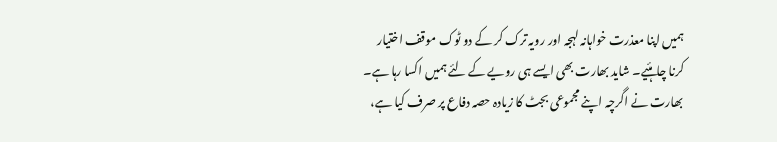ہمیں اپنا معذرت خواہانہ لہجہ اور رویہ ترک کر کے دو ٹوک موقف اختیار کرنا چاہئیے۔ شاید بھارت بھی ایسے ہی رویے کے لئے ہمیں اکسا رہا ہے۔ بھارت نے اگرچہ اپنے مجموعی بجٹ کا زیادہ حصہ دفاع پر صرف کیا ہے،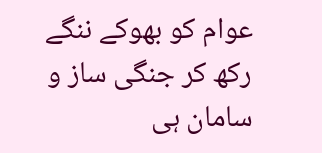عوام کو بھوکے ننگے رکھ کر جنگی ساز و سامان ہی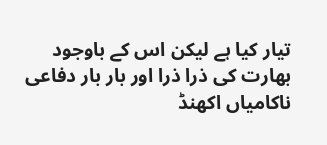تیار کیا ہے لیکن اس کے باوجود بھارت کی ذرا ذرا اور بار بار دفاعی ناکامیاں اکھنڈ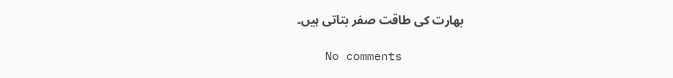بھارت کی طاقت صفر بتاتی ہیں۔

    No comments